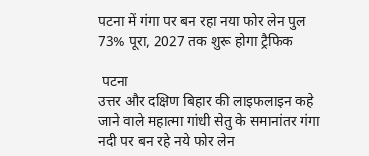पटना में गंगा पर बन रहा नया फोर लेन पुल 73% पूरा, 2027 तक शुरू होगा ट्रैफिक

 पटना
उत्तर और दक्षिण बिहार की लाइफलाइन कहे जाने वाले महात्मा गांधी सेतु के समानांतर गंगा नदी पर बन रहे नये फोर लेन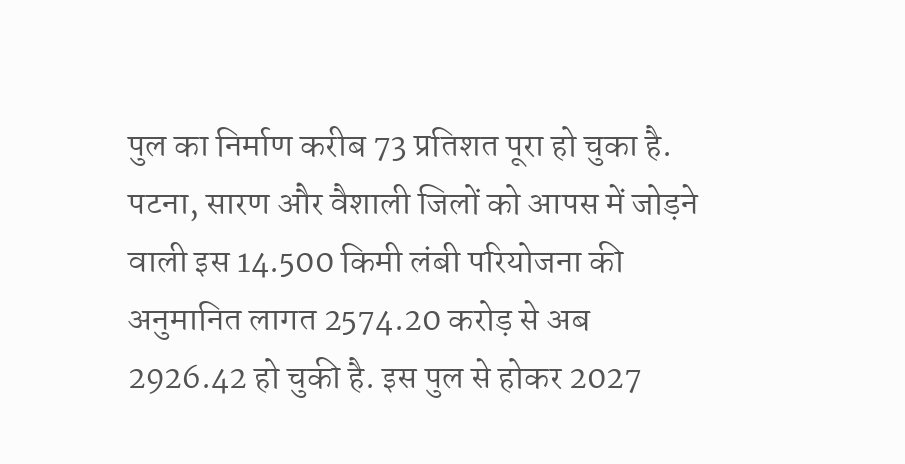पुल का निर्माण करीब 73 प्रतिशत पूरा हो चुका है. पटना, सारण और वैशाली जिलों को आपस में जोड़ने वाली इस 14.500 किमी लंबी परियोजना की अनुमानित लागत 2574.20 करोड़ से अब 2926.42 हो चुकी है. इस पुल से होकर 2027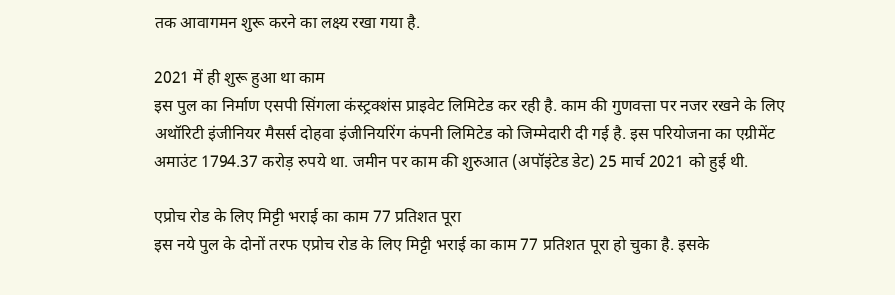तक आवागमन शुरू करने का लक्ष्य रखा गया है.

2021 में ही शुरू हुआ था काम
इस पुल का निर्माण एसपी सिंगला कंस्ट्रक्शंस प्राइवेट लिमिटेड कर रही है. काम की गुणवत्ता पर नजर रखने के लिए अथॉरिटी इंजीनियर मैसर्स दोहवा इंजीनियरिंग कंपनी लिमिटेड को जिम्मेदारी दी गई है. इस परियोजना का एग्रीमेंट अमाउंट 1794.37 करोड़ रुपये था. जमीन पर काम की शुरुआत (अपॉइंटेड डेट) 25 मार्च 2021 को हुई थी.

एप्रोच रोड के लिए मिट्टी भराई का काम 77 प्रतिशत पूरा
इस नये पुल के दोनों तरफ एप्रोच रोड के लिए मिट्टी भराई का काम 77 प्रतिशत पूरा हो चुका है. इसके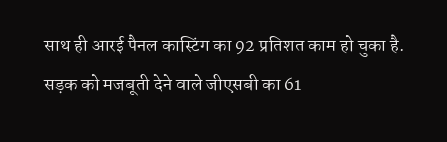साथ ही आरई पैनल कास्टिंग का 92 प्रतिशत काम हो चुका है. सड़क को मजबूती देने वाले जीएसबी का 61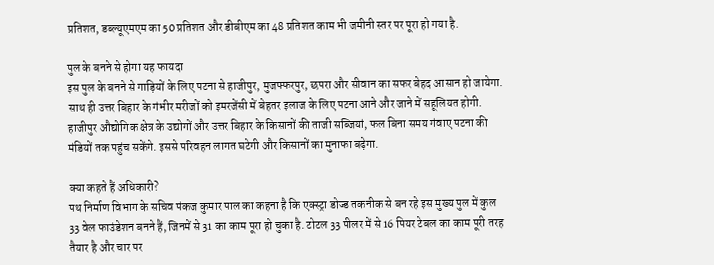प्रतिशत, डब्ल्यूएमएम का 50 प्रतिशत और डीबीएम का 48 प्रतिशत काम भी जमीनी स्तर पर पूरा हो गया है.

पुल के बनने से होगा यह फायदा
इस पुल के बनने से गाड़ियों के लिए पटना से हाजीपुर, मुजफ्फरपुर, छपरा और सीवान का सफर बेहद आसान हो जायेगा. साथ ही उत्तर बिहार के गंभीर मरीजों को इमरजेंसी में बेहतर इलाज के लिए पटना आने और जाने में सहूलियत होगी. हाजीपुर औद्योगिक क्षेत्र के उद्योगों और उत्तर बिहार के किसानों की ताजी सब्जियां, फल बिना समय गंवाए पटना की मंडियों तक पहुंच सकेंगे. इससे परिवहन लागत घटेगी और किसानों का मुनाफा बढ़ेगा.

क्या कहते हैं अधिकारी?
पथ निर्माण विभाग के सचिव पंकज कुमार पाल का कहना है कि एक्स्ट्रा डोज्ड तकनीक से बन रहे इस मुख्य पुल में कुल 33 वेल फाउंडेशन बनने हैं, जिनमें से 31 का काम पूरा हो चुका है. टोटल 33 पीलर में से 16 पियर टेबल का काम पूरी तरह तैयार है और चार पर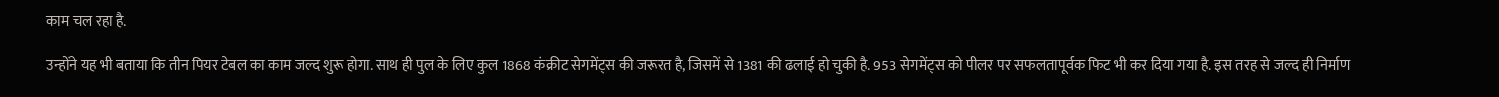काम चल रहा है.

उन्होंने यह भी बताया कि तीन पियर टेबल का काम जल्द शुरू होगा. साथ ही पुल के लिए कुल 1868 कंक्रीट सेगमेंट्स की जरूरत है, जिसमें से 1381 की ढलाई हो चुकी है. 953 सेगमेंट्स को पीलर पर सफलतापूर्वक फिट भी कर दिया गया है. इस तरह से जल्द ही निर्माण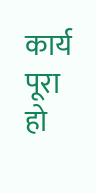कार्य पूरा हो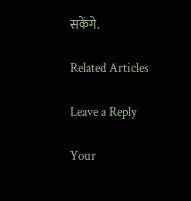सकेंगे.

Related Articles

Leave a Reply

Your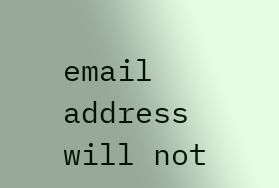email address will not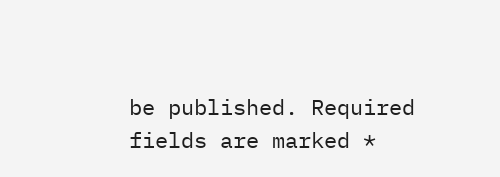be published. Required fields are marked *